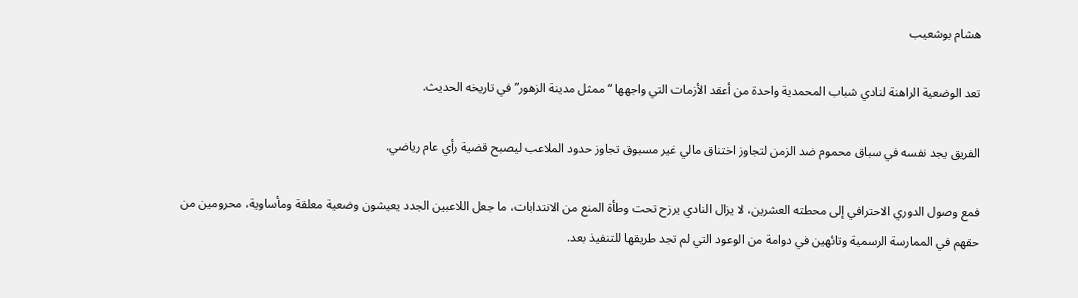هشام بوشعيب

تعد الوضعية الراهنة لنادي شباب المحمدية واحدة من أعقد الأزمات التي واجهها “ممثل مدينة الزهور” في تاريخه الحديث.

الفريق يجد نفسه في سباق محموم ضد الزمن لتجاوز اختناق مالي غير مسبوق تجاوز حدود الملاعب ليصبح قضية رأي عام رياضي.

فمع وصول الدوري الاحترافي إلى محطته العشرين، لا يزال النادي يرزح تحت وطأة المنع من الانتدابات، ما جعل اللاعبين الجدد يعيشون وضعية معلقة ومأساوية، محرومين من حقهم في الممارسة الرسمية وتائهين في دوامة من الوعود التي لم تجد طريقها للتنفيذ بعد.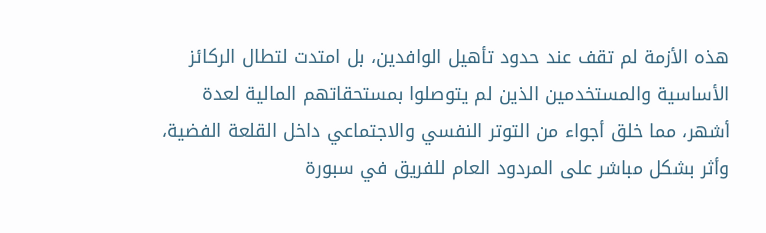هذه الأزمة لم تقف عند حدود تأهيل الوافدين، بل امتدت لتطال الركائز الأساسية والمستخدمين الذين لم يتوصلوا بمستحقاتهم المالية لعدة أشهر، مما خلق أجواء من التوتر النفسي والاجتماعي داخل القلعة الفضية، وأثر بشكل مباشر على المردود العام للفريق في سبورة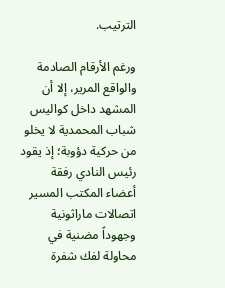الترتيب.

ورغم الأرقام الصادمة والواقع المرير، إلا أن المشهد داخل كواليس شباب المحمدية لا يخلو من حركية دؤوبة؛ إذ يقود رئيس النادي رفقة أعضاء المكتب المسير اتصالات ماراثونية وجهوداً مضنية في محاولة لفك شفرة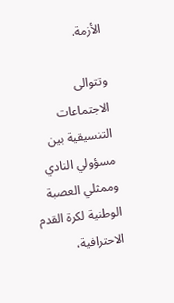الأزمة.

وتتوالى الاجتماعات التنسيقية بين مسؤولي النادي وممثلي العصبة الوطنية لكرة القدم الاحترافية،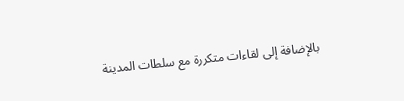بالإضافة إلى لقاءات متكررة مع سلطات المدينة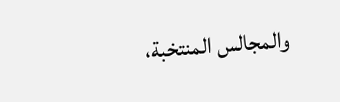والمجالس المنتخبة،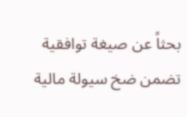بحثاً عن صيغة توافقية تضمن ضخ سيولة مالية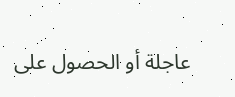عاجلة أو الحصول على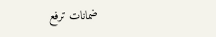ضمانات ترفع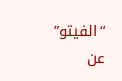“الفيتو” عن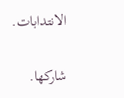الانتدابات.

شاركها.